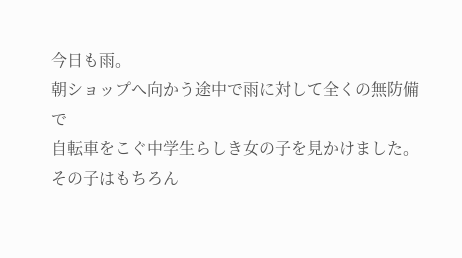今日も雨。
朝ショップへ向かう途中で雨に対して全くの無防備で
自転車をこぐ中学生らしき女の子を見かけました。
その子はもちろん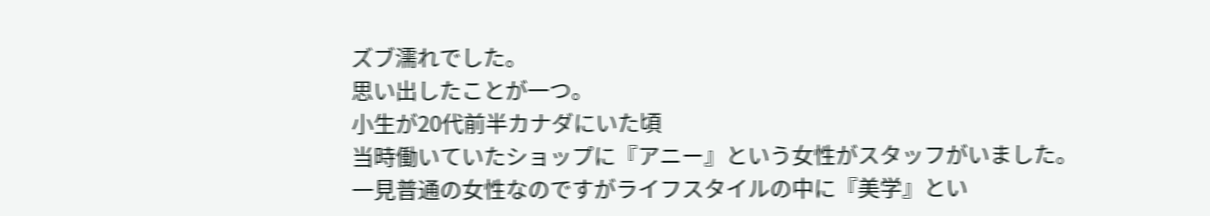ズブ濡れでした。
思い出したことが一つ。
小生が20代前半カナダにいた頃
当時働いていたショップに『アニー』という女性がスタッフがいました。
一見普通の女性なのですがライフスタイルの中に『美学』とい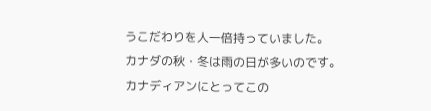うこだわりを人一倍持っていました。
カナダの秋・冬は雨の日が多いのです。
カナディアンにとってこの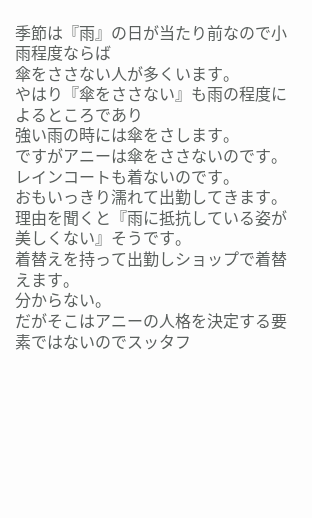季節は『雨』の日が当たり前なので小雨程度ならば
傘をささない人が多くいます。
やはり『傘をささない』も雨の程度によるところであり
強い雨の時には傘をさします。
ですがアニーは傘をささないのです。
レインコートも着ないのです。
おもいっきり濡れて出勤してきます。
理由を聞くと『雨に抵抗している姿が美しくない』そうです。
着替えを持って出勤しショップで着替えます。
分からない。
だがそこはアニーの人格を決定する要素ではないのでスッタフ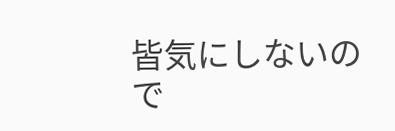皆気にしないので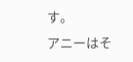す。
アニーはそ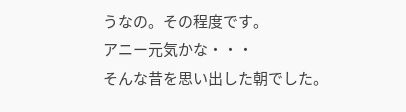うなの。その程度です。
アニー元気かな・・・
そんな昔を思い出した朝でした。